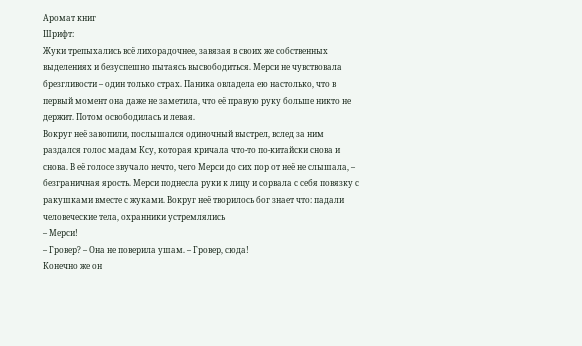Аромат книг
Шрифт:
Жуки трепыхались всё лихорадочнее, завязая в своих же собственных выделениях и безуспешно пытаясь высвободиться. Мерси не чувствовала брезгливости – один только страх. Паника овладела ею настолько, что в первый момент она даже не заметила, что её правую руку больше никто не держит. Потом освободилась и левая.
Вокруг неё завопили, послышался одиночный выстрел, вслед за ним раздался голос мадам Ксу, которая кричала что-то по-китайски снова и снова. В её голосе звучало нечто, чего Мерси до сих пор от неё не слышала, – безграничная ярость. Мерси поднесла руки к лицу и сорвала с себя повязку с ракушками вместе с жуками. Вокруг неё творилось бог знает что: падали человеческие тела, охранники устремлялись
– Мерси!
– Гровер? – Она не поверила ушам. – Гровер, сюда!
Конечно же он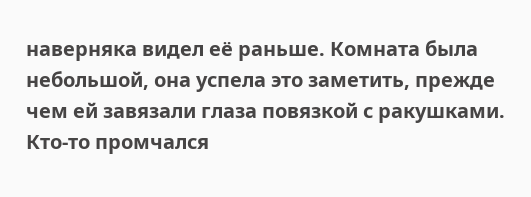наверняка видел её раньше. Комната была небольшой, она успела это заметить, прежде чем ей завязали глаза повязкой с ракушками. Кто-то промчался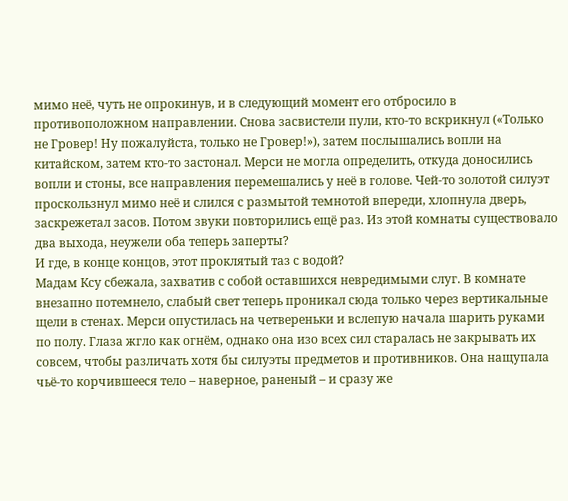мимо неё, чуть не опрокинув, и в следующий момент его отбросило в противоположном направлении. Снова засвистели пули, кто-то вскрикнул («Только не Гровер! Ну пожалуйста, только не Гровер!»), затем послышались вопли на китайском, затем кто-то застонал. Мерси не могла определить, откуда доносились вопли и стоны, все направления перемешались у неё в голове. Чей-то золотой силуэт проскользнул мимо неё и слился с размытой темнотой впереди, хлопнула дверь, заскрежетал засов. Потом звуки повторились ещё раз. Из этой комнаты существовало два выхода, неужели оба теперь заперты?
И где, в конце концов, этот проклятый таз с водой?
Мадам Ксу сбежала, захватив с собой оставшихся невредимыми слуг. В комнате внезапно потемнело, слабый свет теперь проникал сюда только через вертикальные щели в стенах. Мерси опустилась на четвереньки и вслепую начала шарить руками по полу. Глаза жгло как огнём, однако она изо всех сил старалась не закрывать их совсем, чтобы различать хотя бы силуэты предметов и противников. Она нащупала чьё-то корчившееся тело – наверное, раненый – и сразу же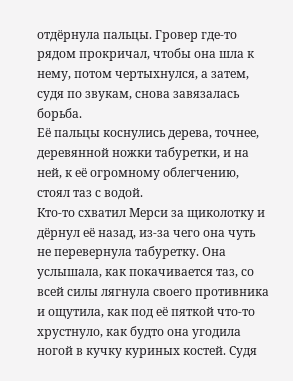отдёрнула пальцы. Гровер где-то рядом прокричал, чтобы она шла к нему, потом чертыхнулся, а затем, судя по звукам, снова завязалась борьба.
Её пальцы коснулись дерева, точнее, деревянной ножки табуретки, и на ней, к её огромному облегчению, стоял таз с водой.
Кто-то схватил Мерси за щиколотку и дёрнул её назад, из-за чего она чуть не перевернула табуретку. Она услышала, как покачивается таз, со всей силы лягнула своего противника и ощутила, как под её пяткой что-то хрустнуло, как будто она угодила ногой в кучку куриных костей. Судя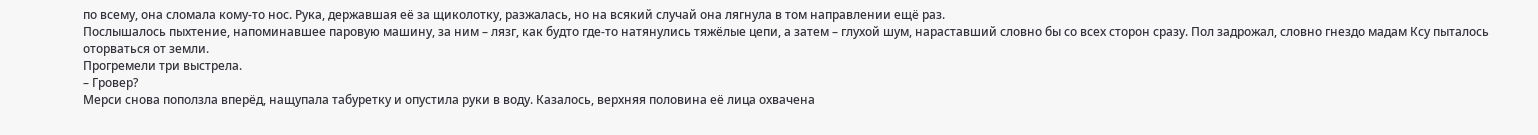по всему, она сломала кому-то нос. Рука, державшая её за щиколотку, разжалась, но на всякий случай она лягнула в том направлении ещё раз.
Послышалось пыхтение, напоминавшее паровую машину, за ним – лязг, как будто где-то натянулись тяжёлые цепи, а затем – глухой шум, нараставший словно бы со всех сторон сразу. Пол задрожал, словно гнездо мадам Ксу пыталось оторваться от земли.
Прогремели три выстрела.
– Гровер?
Мерси снова поползла вперёд, нащупала табуретку и опустила руки в воду. Казалось, верхняя половина её лица охвачена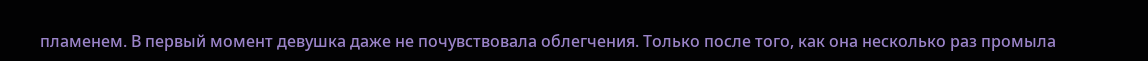пламенем. В первый момент девушка даже не почувствовала облегчения. Только после того, как она несколько раз промыла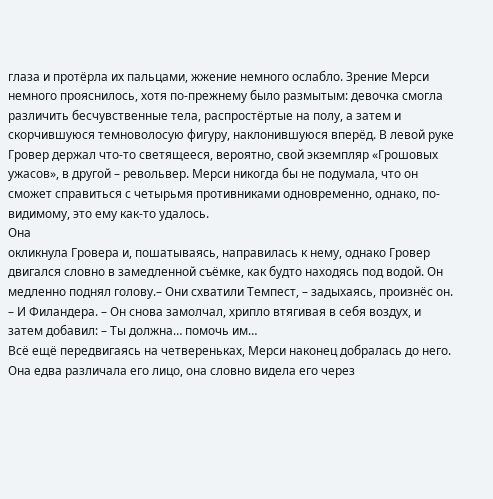глаза и протёрла их пальцами, жжение немного ослабло. Зрение Мерси немного прояснилось, хотя по-прежнему было размытым: девочка смогла различить бесчувственные тела, распростёртые на полу, а затем и скорчившуюся темноволосую фигуру, наклонившуюся вперёд. В левой руке Гровер держал что-то светящееся, вероятно, свой экземпляр «Грошовых ужасов», в другой – револьвер. Мерси никогда бы не подумала, что он сможет справиться с четырьмя противниками одновременно, однако, по-видимому, это ему как-то удалось.
Она
окликнула Гровера и, пошатываясь, направилась к нему, однако Гровер двигался словно в замедленной съёмке, как будто находясь под водой. Он медленно поднял голову.– Они схватили Темпест, – задыхаясь, произнёс он. – И Филандера. – Он снова замолчал, хрипло втягивая в себя воздух, и затем добавил: – Ты должна… помочь им…
Всё ещё передвигаясь на четвереньках, Мерси наконец добралась до него. Она едва различала его лицо, она словно видела его через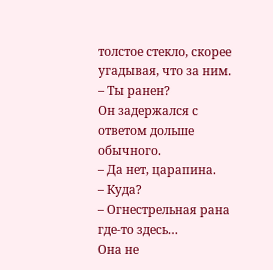толстое стекло, скорее угадывая, что за ним.
– Ты ранен?
Он задержался с ответом дольше обычного.
– Да нет, царапина.
– Куда?
– Огнестрельная рана где-то здесь…
Она не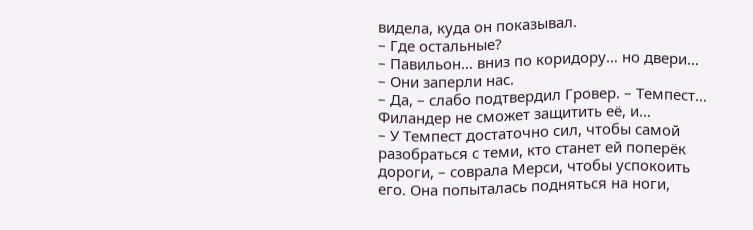видела, куда он показывал.
– Где остальные?
– Павильон… вниз по коридору… но двери…
– Они заперли нас.
– Да, – слабо подтвердил Гровер. – Темпест… Филандер не сможет защитить её, и…
– У Темпест достаточно сил, чтобы самой разобраться с теми, кто станет ей поперёк дороги, – соврала Мерси, чтобы успокоить его. Она попыталась подняться на ноги,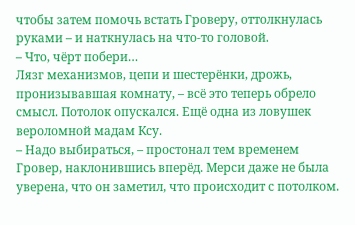чтобы затем помочь встать Гроверу, оттолкнулась руками – и наткнулась на что-то головой.
– Что, чёрт побери…
Лязг механизмов, цепи и шестерёнки, дрожь, пронизывавшая комнату, – всё это теперь обрело смысл. Потолок опускался. Ещё одна из ловушек вероломной мадам Ксу.
– Надо выбираться, – простонал тем временем Гровер, наклонившись вперёд. Мерси даже не была уверена, что он заметил, что происходит с потолком.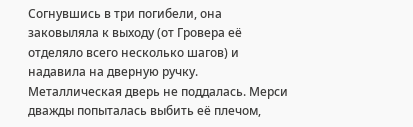Согнувшись в три погибели, она заковыляла к выходу (от Гровера её отделяло всего несколько шагов) и надавила на дверную ручку. Металлическая дверь не поддалась. Мерси дважды попыталась выбить её плечом,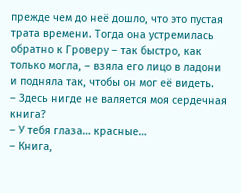прежде чем до неё дошло, что это пустая трата времени. Тогда она устремилась обратно к Гроверу – так быстро, как только могла, – взяла его лицо в ладони и подняла так, чтобы он мог её видеть.
– Здесь нигде не валяется моя сердечная книга?
– У тебя глаза… красные…
– Книга,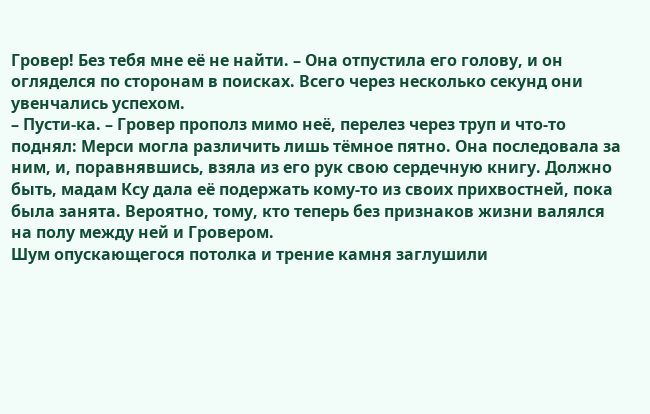Гровер! Без тебя мне её не найти. – Она отпустила его голову, и он огляделся по сторонам в поисках. Всего через несколько секунд они увенчались успехом.
– Пусти-ка. – Гровер прополз мимо неё, перелез через труп и что-то поднял: Мерси могла различить лишь тёмное пятно. Она последовала за ним, и, поравнявшись, взяла из его рук свою сердечную книгу. Должно быть, мадам Ксу дала её подержать кому-то из своих прихвостней, пока была занята. Вероятно, тому, кто теперь без признаков жизни валялся на полу между ней и Гровером.
Шум опускающегося потолка и трение камня заглушили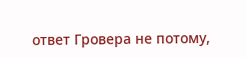ответ Гровера не потому,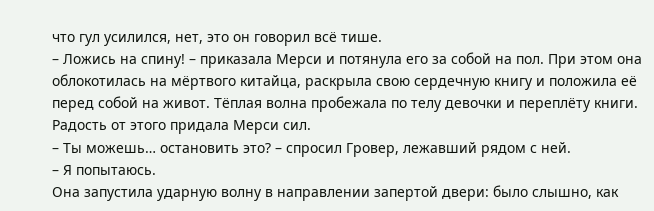что гул усилился, нет, это он говорил всё тише.
– Ложись на спину! – приказала Мерси и потянула его за собой на пол. При этом она облокотилась на мёртвого китайца, раскрыла свою сердечную книгу и положила её перед собой на живот. Тёплая волна пробежала по телу девочки и переплёту книги. Радость от этого придала Мерси сил.
– Ты можешь… остановить это? – спросил Гровер, лежавший рядом с ней.
– Я попытаюсь.
Она запустила ударную волну в направлении запертой двери: было слышно, как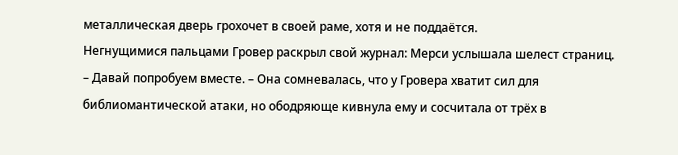металлическая дверь грохочет в своей раме, хотя и не поддаётся.
Негнущимися пальцами Гровер раскрыл свой журнал: Мерси услышала шелест страниц.
– Давай попробуем вместе. – Она сомневалась, что у Гровера хватит сил для библиомантической атаки, но ободряюще кивнула ему и сосчитала от трёх в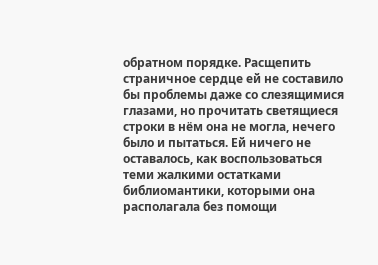обратном порядке. Расщепить страничное сердце ей не составило бы проблемы даже со слезящимися глазами, но прочитать светящиеся строки в нём она не могла, нечего было и пытаться. Ей ничего не оставалось, как воспользоваться теми жалкими остатками библиомантики, которыми она располагала без помощи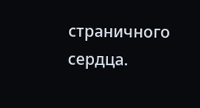страничного сердца.